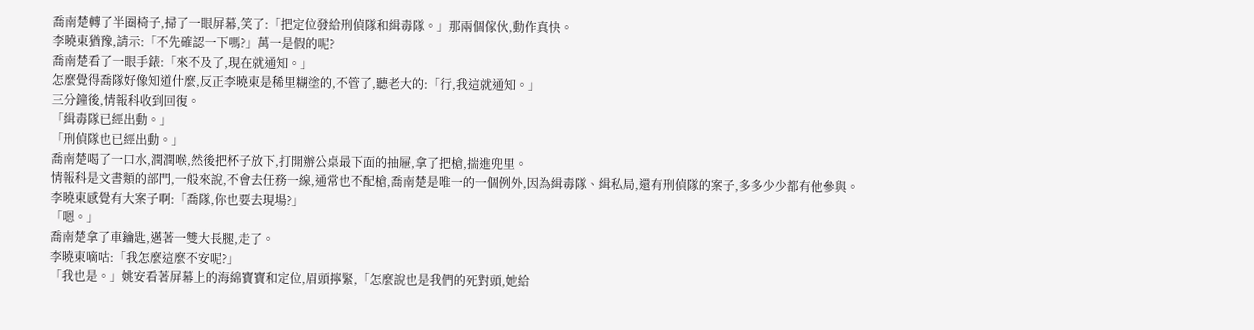喬南楚轉了半圈椅子,掃了一眼屏幕,笑了:「把定位發給刑偵隊和緝毒隊。」那兩個傢伙,動作真快。
李曉東猶豫,請示:「不先確認一下嗎?」萬一是假的呢?
喬南楚看了一眼手錶:「來不及了,現在就通知。」
怎麼覺得喬隊好像知道什麼,反正李曉東是稀里糊塗的,不管了,聽老大的:「行,我這就通知。」
三分鐘後,情報科收到回復。
「緝毒隊已經出動。」
「刑偵隊也已經出動。」
喬南楚喝了一口水,潤潤喉,然後把杯子放下,打開辦公桌最下面的抽屜,拿了把槍,揣進兜里。
情報科是文書類的部門,一般來說,不會去任務一線,通常也不配槍,喬南楚是唯一的一個例外,因為緝毒隊、緝私局,還有刑偵隊的案子,多多少少都有他參與。
李曉東感覺有大案子啊:「喬隊,你也要去現場?」
「嗯。」
喬南楚拿了車鑰匙,邁著一雙大長腿,走了。
李曉東嘀咕:「我怎麼這麼不安呢?」
「我也是。」姚安看著屏幕上的海綿寶寶和定位,眉頭擰緊,「怎麼說也是我們的死對頭,她給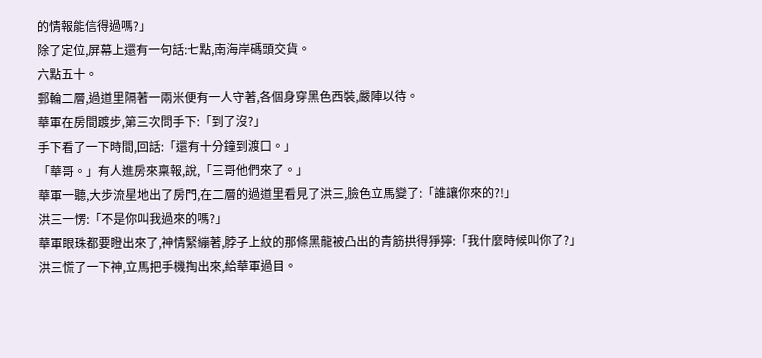的情報能信得過嗎?」
除了定位,屏幕上還有一句話:七點,南海岸碼頭交貨。
六點五十。
郵輪二層,過道里隔著一兩米便有一人守著,各個身穿黑色西裝,嚴陣以待。
華軍在房間踱步,第三次問手下:「到了沒?」
手下看了一下時間,回話:「還有十分鐘到渡口。」
「華哥。」有人進房來稟報,說,「三哥他們來了。」
華軍一聽,大步流星地出了房門,在二層的過道里看見了洪三,臉色立馬變了:「誰讓你來的?!」
洪三一愣:「不是你叫我過來的嗎?」
華軍眼珠都要瞪出來了,神情緊繃著,脖子上紋的那條黑龍被凸出的青筋拱得猙獰:「我什麼時候叫你了?」
洪三慌了一下神,立馬把手機掏出來,給華軍過目。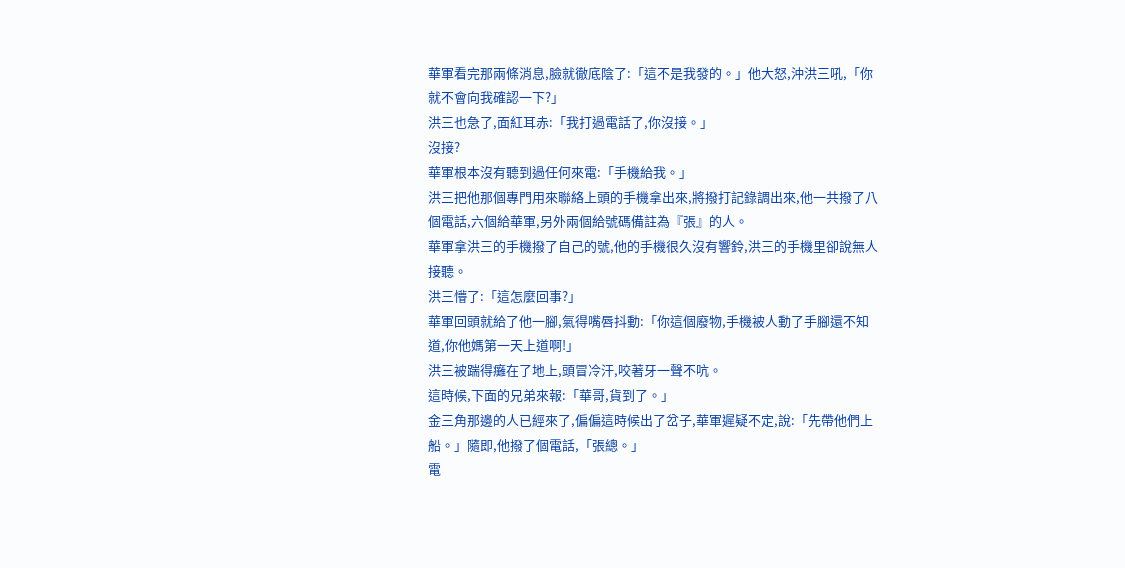華軍看完那兩條消息,臉就徹底陰了:「這不是我發的。」他大怒,沖洪三吼,「你就不會向我確認一下?」
洪三也急了,面紅耳赤:「我打過電話了,你沒接。」
沒接?
華軍根本沒有聽到過任何來電:「手機給我。」
洪三把他那個專門用來聯絡上頭的手機拿出來,將撥打記錄調出來,他一共撥了八個電話,六個給華軍,另外兩個給號碼備註為『張』的人。
華軍拿洪三的手機撥了自己的號,他的手機很久沒有響鈴,洪三的手機里卻說無人接聽。
洪三懵了:「這怎麼回事?」
華軍回頭就給了他一腳,氣得嘴唇抖動:「你這個廢物,手機被人動了手腳還不知道,你他媽第一天上道啊!」
洪三被踹得癱在了地上,頭冒冷汗,咬著牙一聲不吭。
這時候,下面的兄弟來報:「華哥,貨到了。」
金三角那邊的人已經來了,偏偏這時候出了岔子,華軍遲疑不定,說:「先帶他們上船。」隨即,他撥了個電話,「張總。」
電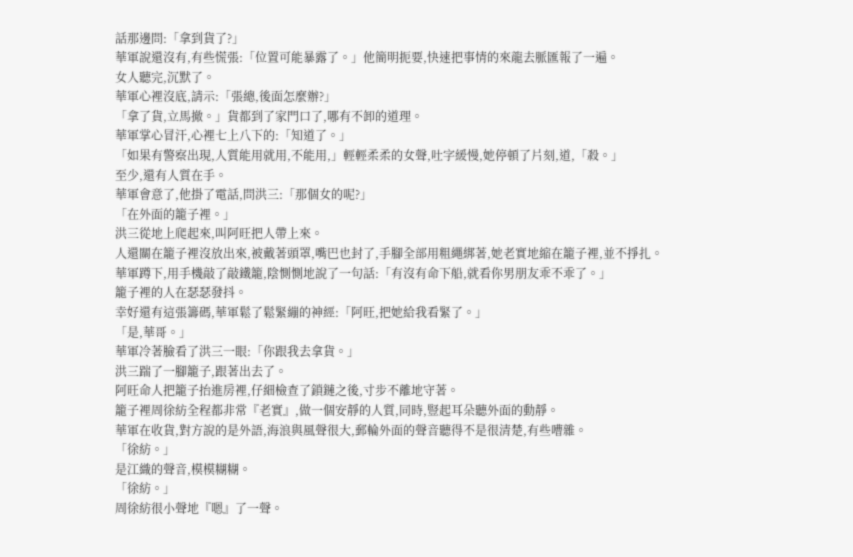話那邊問:「拿到貨了?」
華軍說還沒有,有些慌張:「位置可能暴露了。」他簡明扼要,快速把事情的來龍去脈匯報了一遍。
女人聽完,沉默了。
華軍心裡沒底,請示:「張總,後面怎麼辦?」
「拿了貨,立馬撤。」貨都到了家門口了,哪有不卸的道理。
華軍掌心冒汗,心裡七上八下的:「知道了。」
「如果有警察出現,人質能用就用,不能用,」輕輕柔柔的女聲,吐字緩慢,她停頓了片刻,道,「殺。」
至少,還有人質在手。
華軍會意了,他掛了電話,問洪三:「那個女的呢?」
「在外面的籠子裡。」
洪三從地上爬起來,叫阿旺把人帶上來。
人還關在籠子裡沒放出來,被戴著頭罩,嘴巴也封了,手腳全部用粗繩綁著,她老實地縮在籠子裡,並不掙扎。
華軍蹲下,用手機敲了敲鐵籠,陰惻惻地說了一句話:「有沒有命下船,就看你男朋友乖不乖了。」
籠子裡的人在瑟瑟發抖。
幸好還有這張籌碼,華軍鬆了鬆緊繃的神經:「阿旺,把她給我看緊了。」
「是,華哥。」
華軍冷著臉看了洪三一眼:「你跟我去拿貨。」
洪三踹了一腳籠子,跟著出去了。
阿旺命人把籠子抬進房裡,仔細檢查了鎖鏈之後,寸步不離地守著。
籠子裡周徐紡全程都非常『老實』,做一個安靜的人質,同時,豎起耳朵聽外面的動靜。
華軍在收貨,對方說的是外語,海浪與風聲很大,郵輪外面的聲音聽得不是很清楚,有些嘈雜。
「徐紡。」
是江織的聲音,模模糊糊。
「徐紡。」
周徐紡很小聲地『嗯』了一聲。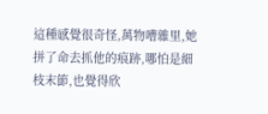這種感覺很奇怪,萬物嘈雜里,她拼了命去抓他的痕跡,哪怕是細枝末節,也覺得欣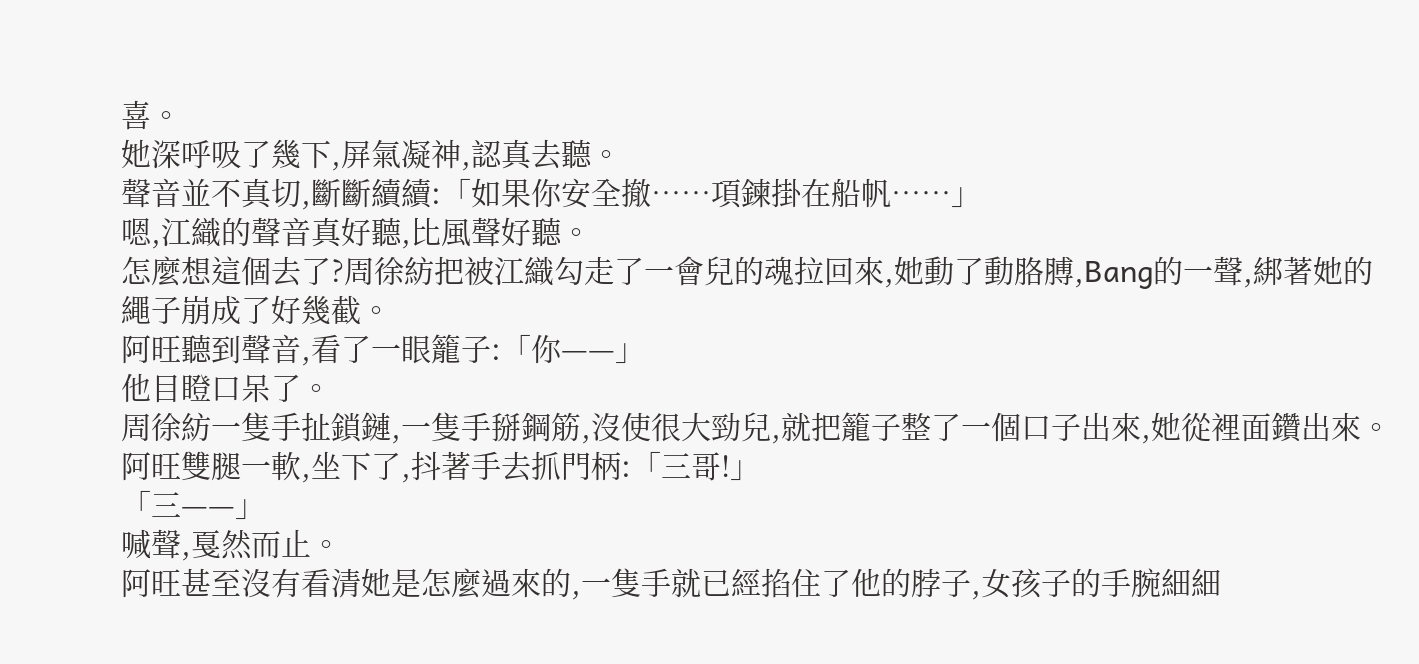喜。
她深呼吸了幾下,屏氣凝神,認真去聽。
聲音並不真切,斷斷續續:「如果你安全撤……項鍊掛在船帆……」
嗯,江織的聲音真好聽,比風聲好聽。
怎麼想這個去了?周徐紡把被江織勾走了一會兒的魂拉回來,她動了動胳膊,Bang的一聲,綁著她的繩子崩成了好幾截。
阿旺聽到聲音,看了一眼籠子:「你——」
他目瞪口呆了。
周徐紡一隻手扯鎖鏈,一隻手掰鋼筋,沒使很大勁兒,就把籠子整了一個口子出來,她從裡面鑽出來。
阿旺雙腿一軟,坐下了,抖著手去抓門柄:「三哥!」
「三——」
喊聲,戛然而止。
阿旺甚至沒有看清她是怎麼過來的,一隻手就已經掐住了他的脖子,女孩子的手腕細細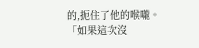的,扼住了他的喉嚨。
「如果這次沒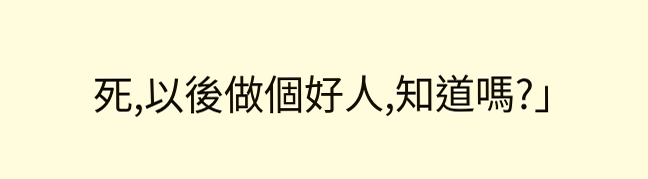死,以後做個好人,知道嗎?」